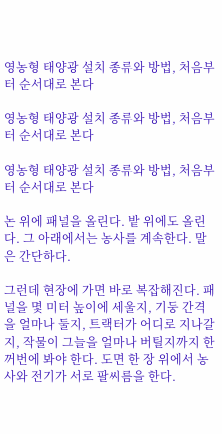영농형 태양광 설치 종류와 방법, 처음부터 순서대로 본다

영농형 태양광 설치 종류와 방법, 처음부터 순서대로 본다

영농형 태양광 설치 종류와 방법, 처음부터 순서대로 본다

논 위에 패널을 올린다. 밭 위에도 올린다. 그 아래에서는 농사를 계속한다. 말은 간단하다.

그런데 현장에 가면 바로 복잡해진다. 패널을 몇 미터 높이에 세울지, 기둥 간격을 얼마나 둘지, 트랙터가 어디로 지나갈지, 작물이 그늘을 얼마나 버틸지까지 한꺼번에 봐야 한다. 도면 한 장 위에서 농사와 전기가 서로 팔씨름을 한다.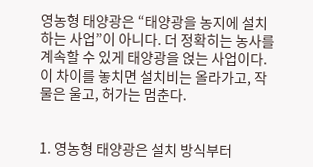영농형 태양광은 “태양광을 농지에 설치하는 사업”이 아니다. 더 정확히는 농사를 계속할 수 있게 태양광을 얹는 사업이다. 이 차이를 놓치면 설치비는 올라가고, 작물은 울고, 허가는 멈춘다.


1. 영농형 태양광은 설치 방식부터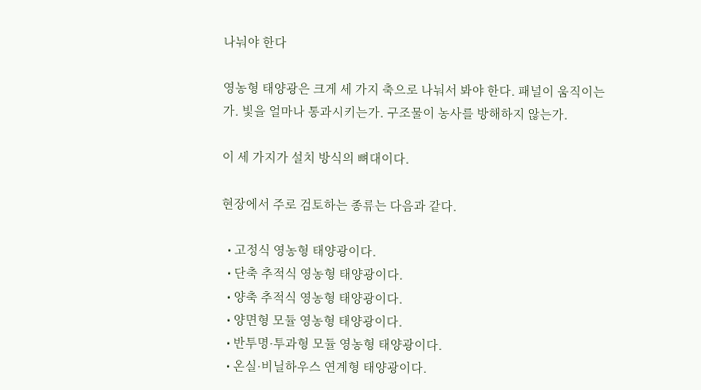나눠야 한다

영농형 태양광은 크게 세 가지 축으로 나눠서 봐야 한다. 패널이 움직이는가. 빛을 얼마나 통과시키는가. 구조물이 농사를 방해하지 않는가.

이 세 가지가 설치 방식의 뼈대이다.

현장에서 주로 검토하는 종류는 다음과 같다.

  • 고정식 영농형 태양광이다.
  • 단축 추적식 영농형 태양광이다.
  • 양축 추적식 영농형 태양광이다.
  • 양면형 모듈 영농형 태양광이다.
  • 반투명·투과형 모듈 영농형 태양광이다.
  • 온실·비닐하우스 연계형 태양광이다.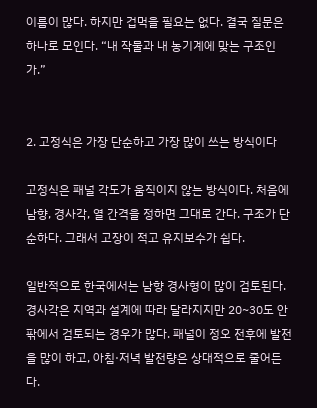이름이 많다. 하지만 겁먹을 필요는 없다. 결국 질문은 하나로 모인다. “내 작물과 내 농기계에 맞는 구조인가.”


2. 고정식은 가장 단순하고 가장 많이 쓰는 방식이다

고정식은 패널 각도가 움직이지 않는 방식이다. 처음에 남향, 경사각, 열 간격을 정하면 그대로 간다. 구조가 단순하다. 그래서 고장이 적고 유지보수가 쉽다.

일반적으로 한국에서는 남향 경사형이 많이 검토된다. 경사각은 지역과 설계에 따라 달라지지만 20~30도 안팎에서 검토되는 경우가 많다. 패널이 정오 전후에 발전을 많이 하고, 아침·저녁 발전량은 상대적으로 줄어든다.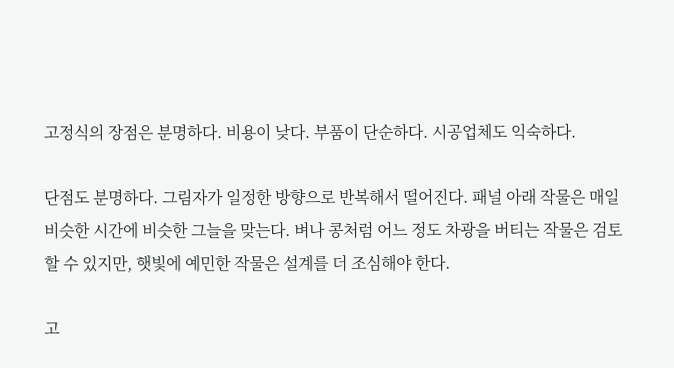고정식의 장점은 분명하다. 비용이 낮다. 부품이 단순하다. 시공업체도 익숙하다.

단점도 분명하다. 그림자가 일정한 방향으로 반복해서 떨어진다. 패널 아래 작물은 매일 비슷한 시간에 비슷한 그늘을 맞는다. 벼나 콩처럼 어느 정도 차광을 버티는 작물은 검토할 수 있지만, 햇빛에 예민한 작물은 설계를 더 조심해야 한다.

고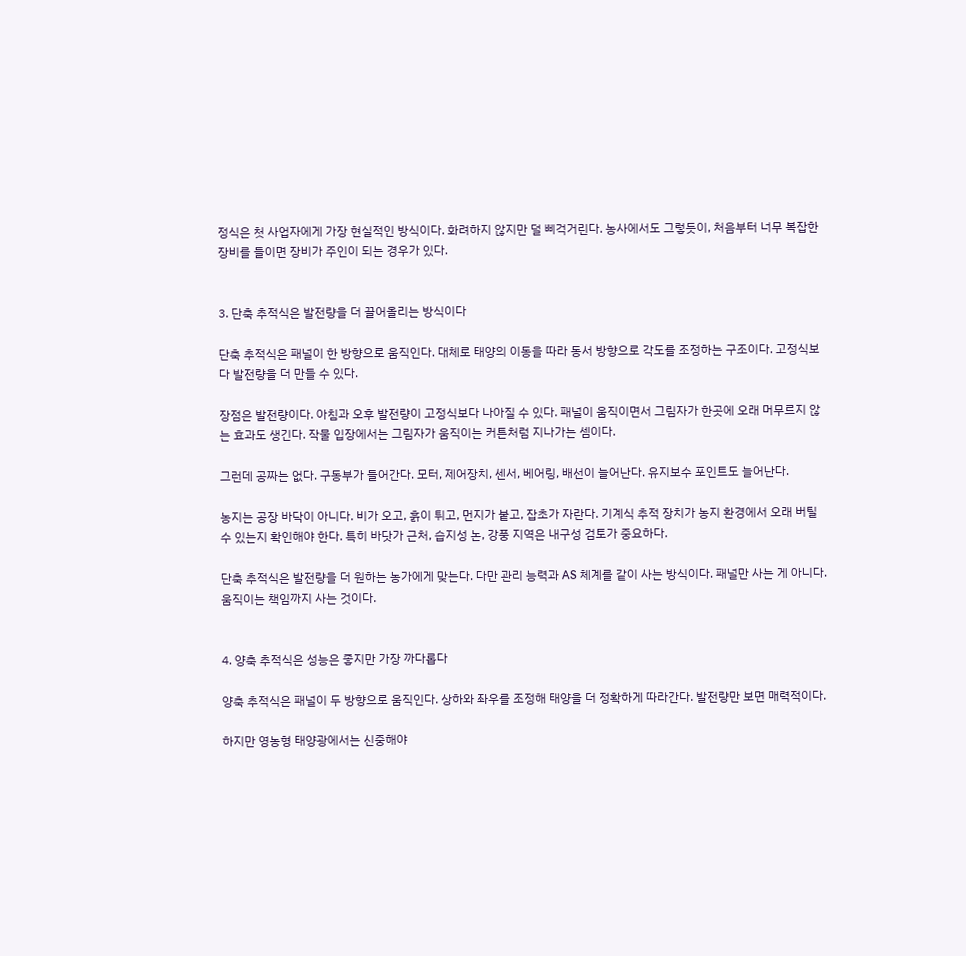정식은 첫 사업자에게 가장 현실적인 방식이다. 화려하지 않지만 덜 삐걱거린다. 농사에서도 그렇듯이, 처음부터 너무 복잡한 장비를 들이면 장비가 주인이 되는 경우가 있다.


3. 단축 추적식은 발전량을 더 끌어올리는 방식이다

단축 추적식은 패널이 한 방향으로 움직인다. 대체로 태양의 이동을 따라 동서 방향으로 각도를 조정하는 구조이다. 고정식보다 발전량을 더 만들 수 있다.

장점은 발전량이다. 아침과 오후 발전량이 고정식보다 나아질 수 있다. 패널이 움직이면서 그림자가 한곳에 오래 머무르지 않는 효과도 생긴다. 작물 입장에서는 그림자가 움직이는 커튼처럼 지나가는 셈이다.

그런데 공짜는 없다. 구동부가 들어간다. 모터, 제어장치, 센서, 베어링, 배선이 늘어난다. 유지보수 포인트도 늘어난다.

농지는 공장 바닥이 아니다. 비가 오고, 흙이 튀고, 먼지가 붙고, 잡초가 자란다. 기계식 추적 장치가 농지 환경에서 오래 버틸 수 있는지 확인해야 한다. 특히 바닷가 근처, 습지성 논, 강풍 지역은 내구성 검토가 중요하다.

단축 추적식은 발전량을 더 원하는 농가에게 맞는다. 다만 관리 능력과 AS 체계를 같이 사는 방식이다. 패널만 사는 게 아니다. 움직이는 책임까지 사는 것이다.


4. 양축 추적식은 성능은 좋지만 가장 까다롭다

양축 추적식은 패널이 두 방향으로 움직인다. 상하와 좌우를 조정해 태양을 더 정확하게 따라간다. 발전량만 보면 매력적이다.

하지만 영농형 태양광에서는 신중해야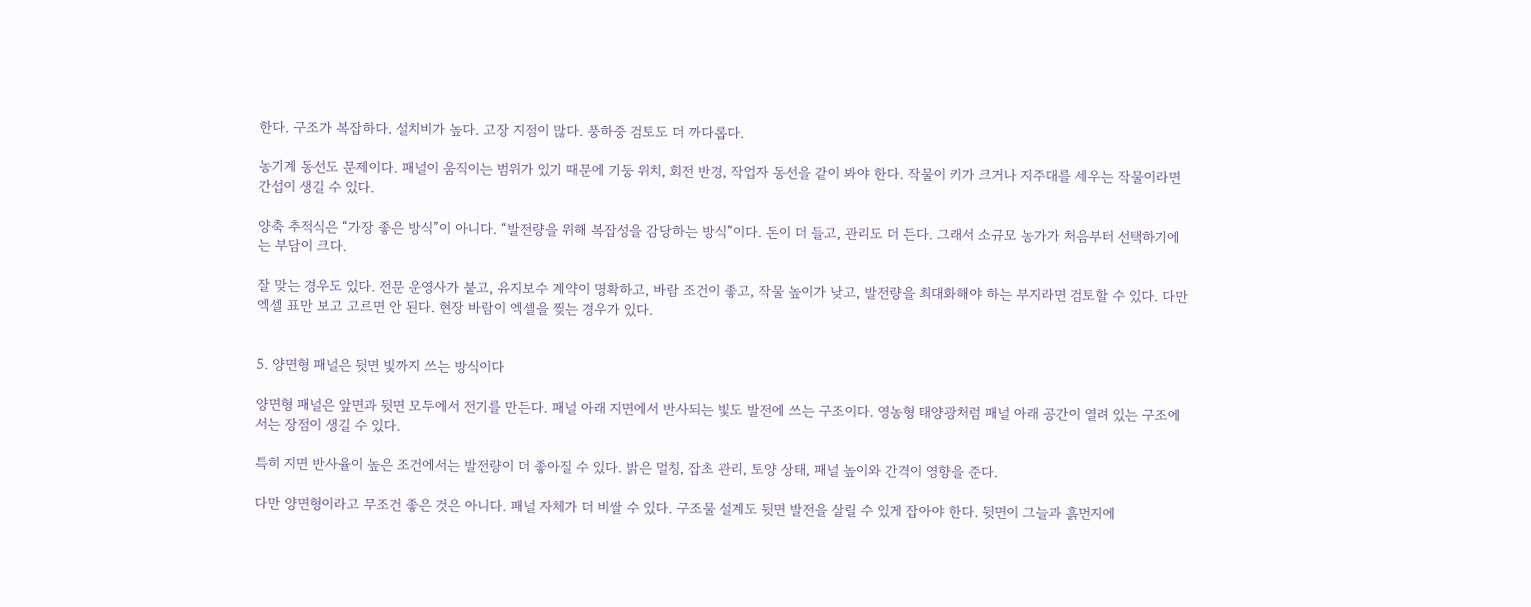한다. 구조가 복잡하다. 설치비가 높다. 고장 지점이 많다. 풍하중 검토도 더 까다롭다.

농기계 동선도 문제이다. 패널이 움직이는 범위가 있기 때문에 기둥 위치, 회전 반경, 작업자 동선을 같이 봐야 한다. 작물이 키가 크거나 지주대를 세우는 작물이라면 간섭이 생길 수 있다.

양축 추적식은 “가장 좋은 방식”이 아니다. “발전량을 위해 복잡성을 감당하는 방식”이다. 돈이 더 들고, 관리도 더 든다. 그래서 소규모 농가가 처음부터 선택하기에는 부담이 크다.

잘 맞는 경우도 있다. 전문 운영사가 붙고, 유지보수 계약이 명확하고, 바람 조건이 좋고, 작물 높이가 낮고, 발전량을 최대화해야 하는 부지라면 검토할 수 있다. 다만 엑셀 표만 보고 고르면 안 된다. 현장 바람이 엑셀을 찢는 경우가 있다.


5. 양면형 패널은 뒷면 빛까지 쓰는 방식이다

양면형 패널은 앞면과 뒷면 모두에서 전기를 만든다. 패널 아래 지면에서 반사되는 빛도 발전에 쓰는 구조이다. 영농형 태양광처럼 패널 아래 공간이 열려 있는 구조에서는 장점이 생길 수 있다.

특히 지면 반사율이 높은 조건에서는 발전량이 더 좋아질 수 있다. 밝은 멀칭, 잡초 관리, 토양 상태, 패널 높이와 간격이 영향을 준다.

다만 양면형이라고 무조건 좋은 것은 아니다. 패널 자체가 더 비쌀 수 있다. 구조물 설계도 뒷면 발전을 살릴 수 있게 잡아야 한다. 뒷면이 그늘과 흙먼지에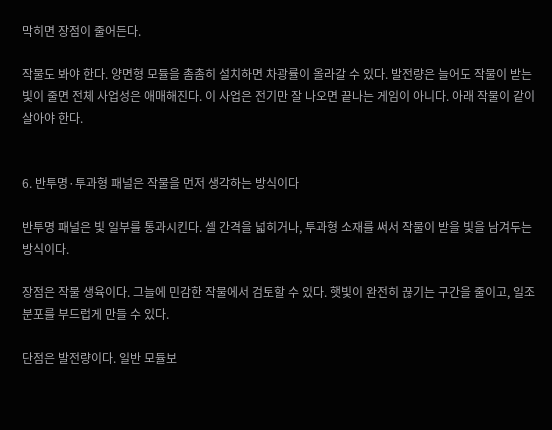막히면 장점이 줄어든다.

작물도 봐야 한다. 양면형 모듈을 촘촘히 설치하면 차광률이 올라갈 수 있다. 발전량은 늘어도 작물이 받는 빛이 줄면 전체 사업성은 애매해진다. 이 사업은 전기만 잘 나오면 끝나는 게임이 아니다. 아래 작물이 같이 살아야 한다.


6. 반투명·투과형 패널은 작물을 먼저 생각하는 방식이다

반투명 패널은 빛 일부를 통과시킨다. 셀 간격을 넓히거나, 투과형 소재를 써서 작물이 받을 빛을 남겨두는 방식이다.

장점은 작물 생육이다. 그늘에 민감한 작물에서 검토할 수 있다. 햇빛이 완전히 끊기는 구간을 줄이고, 일조 분포를 부드럽게 만들 수 있다.

단점은 발전량이다. 일반 모듈보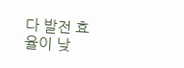다 발전 효율이 낮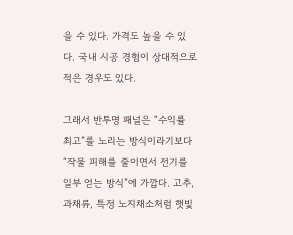을 수 있다. 가격도 높을 수 있다. 국내 시공 경험이 상대적으로 적은 경우도 있다.

그래서 반투명 패널은 “수익률 최고”를 노리는 방식이라기보다 “작물 피해를 줄이면서 전기를 일부 얻는 방식”에 가깝다. 고추, 과채류, 특정 노지채소처럼 햇빛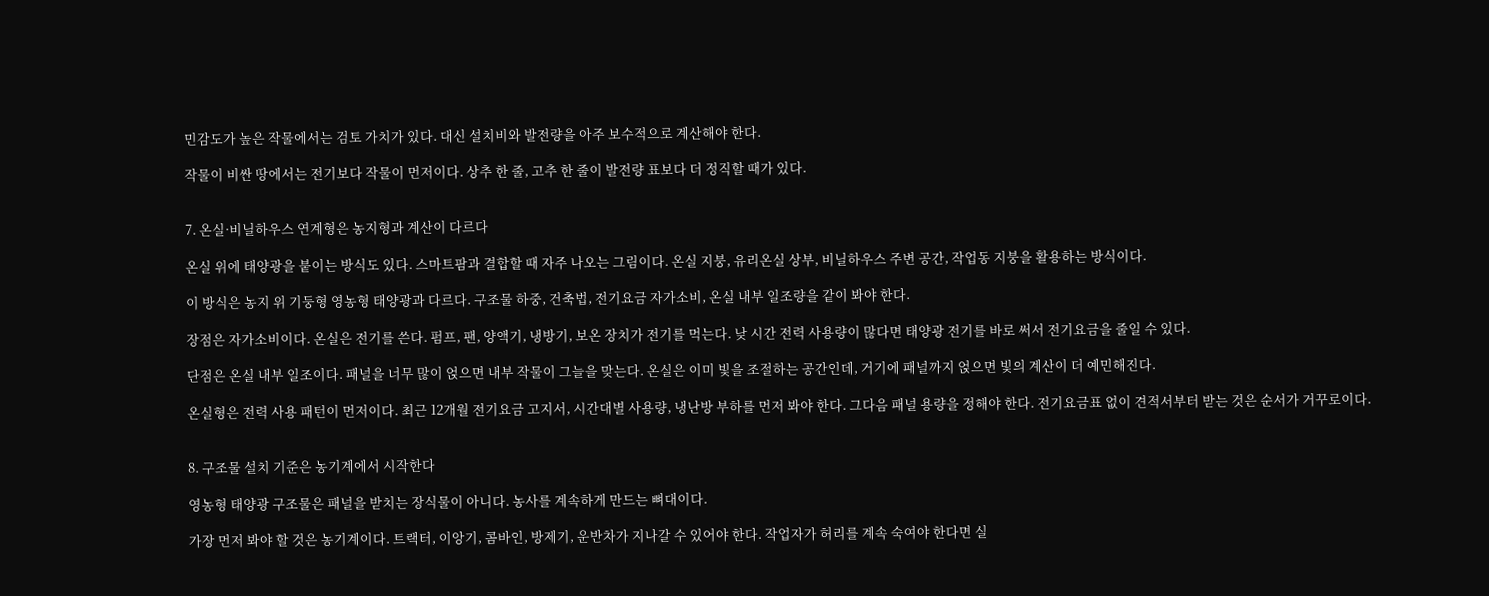민감도가 높은 작물에서는 검토 가치가 있다. 대신 설치비와 발전량을 아주 보수적으로 계산해야 한다.

작물이 비싼 땅에서는 전기보다 작물이 먼저이다. 상추 한 줄, 고추 한 줄이 발전량 표보다 더 정직할 때가 있다.


7. 온실·비닐하우스 연계형은 농지형과 계산이 다르다

온실 위에 태양광을 붙이는 방식도 있다. 스마트팜과 결합할 때 자주 나오는 그림이다. 온실 지붕, 유리온실 상부, 비닐하우스 주변 공간, 작업동 지붕을 활용하는 방식이다.

이 방식은 농지 위 기둥형 영농형 태양광과 다르다. 구조물 하중, 건축법, 전기요금 자가소비, 온실 내부 일조량을 같이 봐야 한다.

장점은 자가소비이다. 온실은 전기를 쓴다. 펌프, 팬, 양액기, 냉방기, 보온 장치가 전기를 먹는다. 낮 시간 전력 사용량이 많다면 태양광 전기를 바로 써서 전기요금을 줄일 수 있다.

단점은 온실 내부 일조이다. 패널을 너무 많이 얹으면 내부 작물이 그늘을 맞는다. 온실은 이미 빛을 조절하는 공간인데, 거기에 패널까지 얹으면 빛의 계산이 더 예민해진다.

온실형은 전력 사용 패턴이 먼저이다. 최근 12개월 전기요금 고지서, 시간대별 사용량, 냉난방 부하를 먼저 봐야 한다. 그다음 패널 용량을 정해야 한다. 전기요금표 없이 견적서부터 받는 것은 순서가 거꾸로이다.


8. 구조물 설치 기준은 농기계에서 시작한다

영농형 태양광 구조물은 패널을 받치는 장식물이 아니다. 농사를 계속하게 만드는 뼈대이다.

가장 먼저 봐야 할 것은 농기계이다. 트랙터, 이앙기, 콤바인, 방제기, 운반차가 지나갈 수 있어야 한다. 작업자가 허리를 계속 숙여야 한다면 실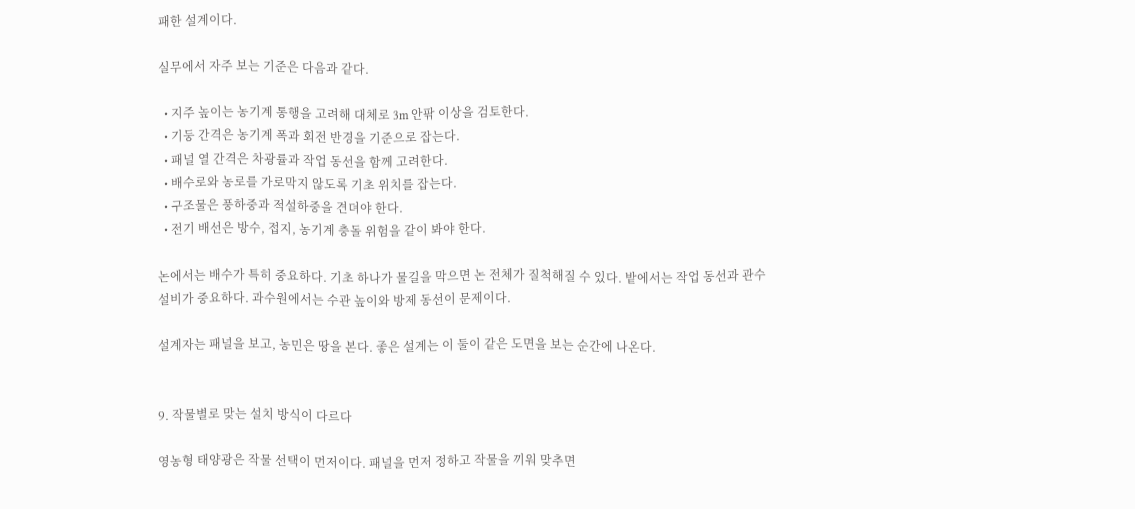패한 설계이다.

실무에서 자주 보는 기준은 다음과 같다.

  • 지주 높이는 농기계 통행을 고려해 대체로 3m 안팎 이상을 검토한다.
  • 기둥 간격은 농기계 폭과 회전 반경을 기준으로 잡는다.
  • 패널 열 간격은 차광률과 작업 동선을 함께 고려한다.
  • 배수로와 농로를 가로막지 않도록 기초 위치를 잡는다.
  • 구조물은 풍하중과 적설하중을 견뎌야 한다.
  • 전기 배선은 방수, 접지, 농기계 충돌 위험을 같이 봐야 한다.

논에서는 배수가 특히 중요하다. 기초 하나가 물길을 막으면 논 전체가 질척해질 수 있다. 밭에서는 작업 동선과 관수 설비가 중요하다. 과수원에서는 수관 높이와 방제 동선이 문제이다.

설계자는 패널을 보고, 농민은 땅을 본다. 좋은 설계는 이 둘이 같은 도면을 보는 순간에 나온다.


9. 작물별로 맞는 설치 방식이 다르다

영농형 태양광은 작물 선택이 먼저이다. 패널을 먼저 정하고 작물을 끼워 맞추면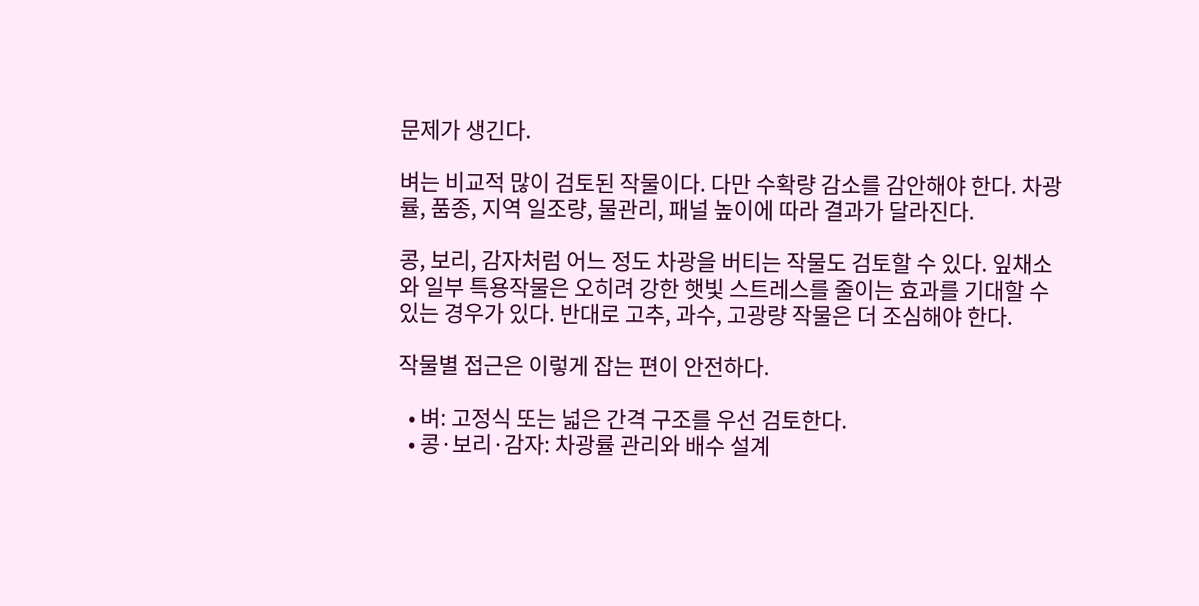문제가 생긴다.

벼는 비교적 많이 검토된 작물이다. 다만 수확량 감소를 감안해야 한다. 차광률, 품종, 지역 일조량, 물관리, 패널 높이에 따라 결과가 달라진다.

콩, 보리, 감자처럼 어느 정도 차광을 버티는 작물도 검토할 수 있다. 잎채소와 일부 특용작물은 오히려 강한 햇빛 스트레스를 줄이는 효과를 기대할 수 있는 경우가 있다. 반대로 고추, 과수, 고광량 작물은 더 조심해야 한다.

작물별 접근은 이렇게 잡는 편이 안전하다.

  • 벼: 고정식 또는 넓은 간격 구조를 우선 검토한다.
  • 콩·보리·감자: 차광률 관리와 배수 설계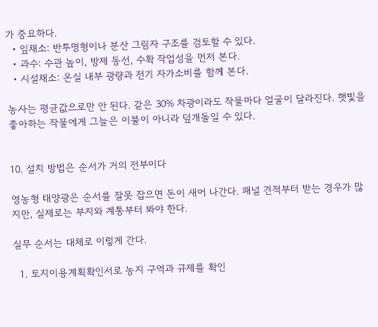가 중요하다.
  • 잎채소: 반투명형이나 분산 그림자 구조를 검토할 수 있다.
  • 과수: 수관 높이, 방제 동선, 수확 작업성을 먼저 본다.
  • 시설채소: 온실 내부 광량과 전기 자가소비를 함께 본다.

농사는 평균값으로만 안 된다. 같은 30% 차광이라도 작물마다 얼굴이 달라진다. 햇빛을 좋아하는 작물에게 그늘은 이불이 아니라 덮개돌일 수 있다.


10. 설치 방법은 순서가 거의 전부이다

영농형 태양광은 순서를 잘못 잡으면 돈이 새어 나간다. 패널 견적부터 받는 경우가 많지만, 실제로는 부지와 계통부터 봐야 한다.

실무 순서는 대체로 이렇게 간다.

  1. 토지이용계획확인서로 농지 구역과 규제를 확인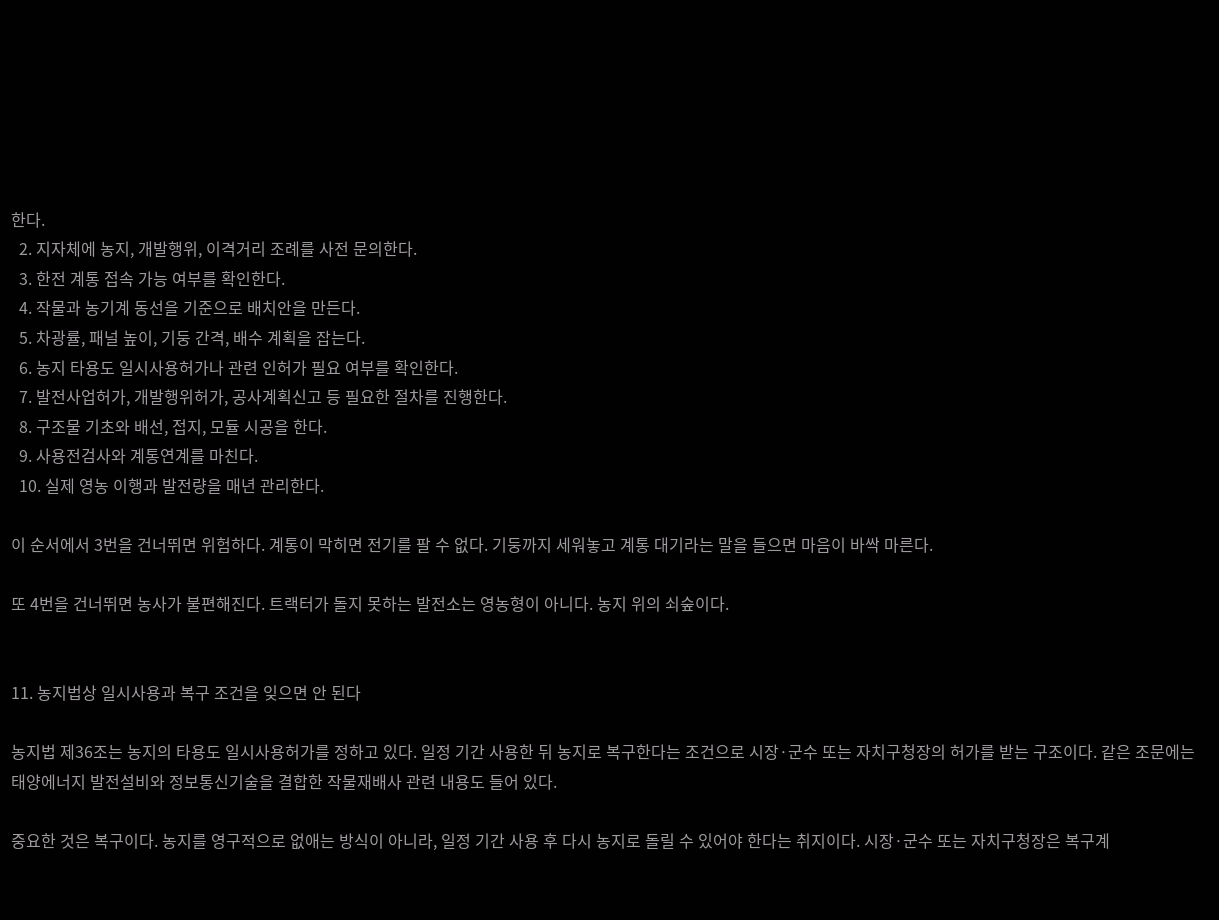한다.
  2. 지자체에 농지, 개발행위, 이격거리 조례를 사전 문의한다.
  3. 한전 계통 접속 가능 여부를 확인한다.
  4. 작물과 농기계 동선을 기준으로 배치안을 만든다.
  5. 차광률, 패널 높이, 기둥 간격, 배수 계획을 잡는다.
  6. 농지 타용도 일시사용허가나 관련 인허가 필요 여부를 확인한다.
  7. 발전사업허가, 개발행위허가, 공사계획신고 등 필요한 절차를 진행한다.
  8. 구조물 기초와 배선, 접지, 모듈 시공을 한다.
  9. 사용전검사와 계통연계를 마친다.
  10. 실제 영농 이행과 발전량을 매년 관리한다.

이 순서에서 3번을 건너뛰면 위험하다. 계통이 막히면 전기를 팔 수 없다. 기둥까지 세워놓고 계통 대기라는 말을 들으면 마음이 바싹 마른다.

또 4번을 건너뛰면 농사가 불편해진다. 트랙터가 돌지 못하는 발전소는 영농형이 아니다. 농지 위의 쇠숲이다.


11. 농지법상 일시사용과 복구 조건을 잊으면 안 된다

농지법 제36조는 농지의 타용도 일시사용허가를 정하고 있다. 일정 기간 사용한 뒤 농지로 복구한다는 조건으로 시장·군수 또는 자치구청장의 허가를 받는 구조이다. 같은 조문에는 태양에너지 발전설비와 정보통신기술을 결합한 작물재배사 관련 내용도 들어 있다.

중요한 것은 복구이다. 농지를 영구적으로 없애는 방식이 아니라, 일정 기간 사용 후 다시 농지로 돌릴 수 있어야 한다는 취지이다. 시장·군수 또는 자치구청장은 복구계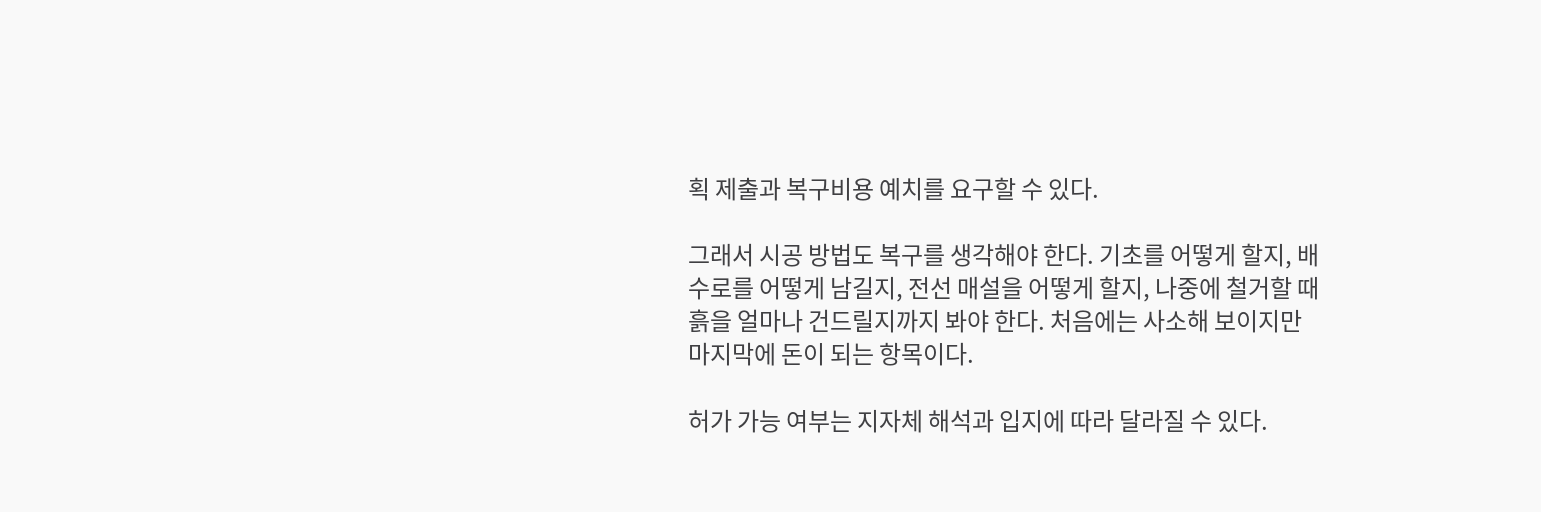획 제출과 복구비용 예치를 요구할 수 있다.

그래서 시공 방법도 복구를 생각해야 한다. 기초를 어떻게 할지, 배수로를 어떻게 남길지, 전선 매설을 어떻게 할지, 나중에 철거할 때 흙을 얼마나 건드릴지까지 봐야 한다. 처음에는 사소해 보이지만 마지막에 돈이 되는 항목이다.

허가 가능 여부는 지자체 해석과 입지에 따라 달라질 수 있다.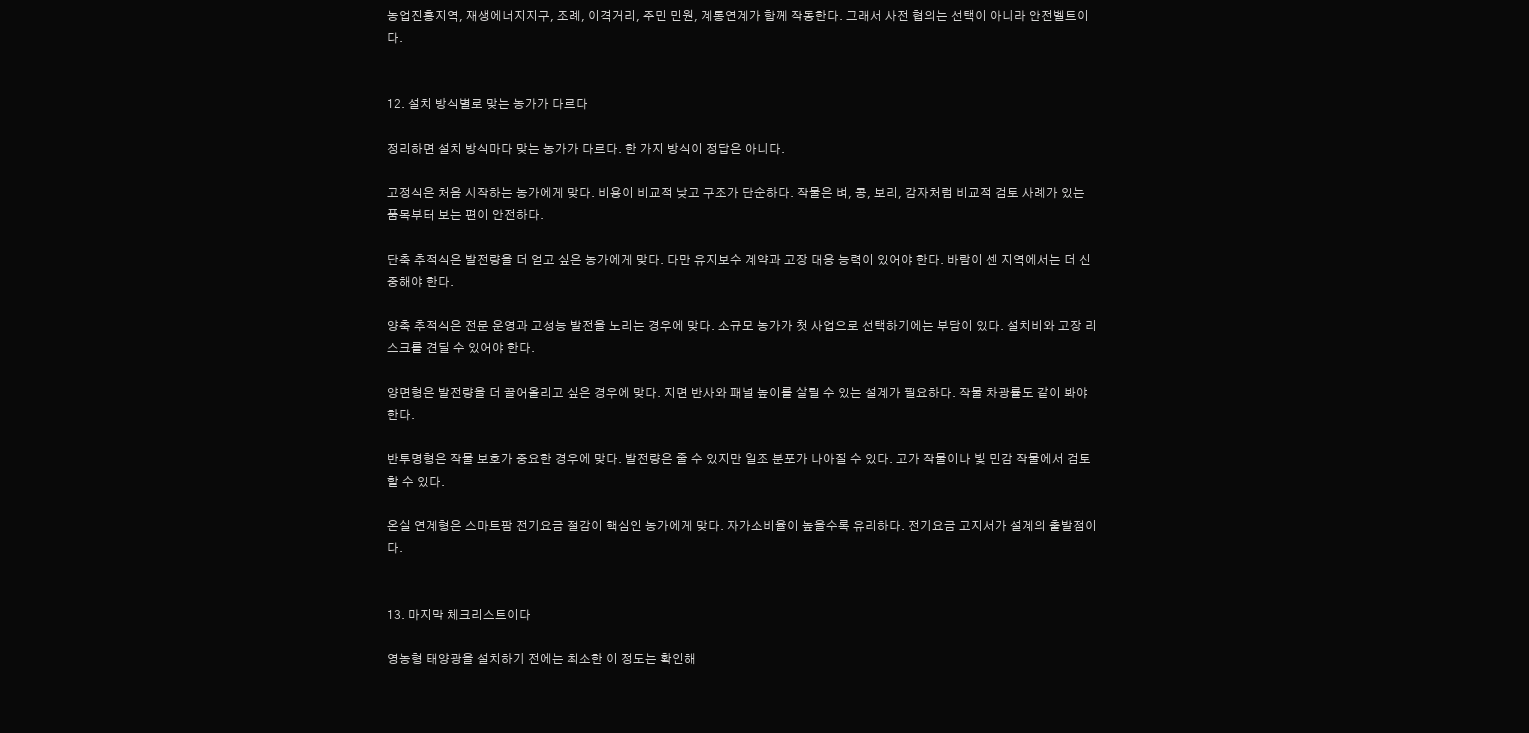농업진흥지역, 재생에너지지구, 조례, 이격거리, 주민 민원, 계통연계가 함께 작동한다. 그래서 사전 협의는 선택이 아니라 안전벨트이다.


12. 설치 방식별로 맞는 농가가 다르다

정리하면 설치 방식마다 맞는 농가가 다르다. 한 가지 방식이 정답은 아니다.

고정식은 처음 시작하는 농가에게 맞다. 비용이 비교적 낮고 구조가 단순하다. 작물은 벼, 콩, 보리, 감자처럼 비교적 검토 사례가 있는 품목부터 보는 편이 안전하다.

단축 추적식은 발전량을 더 얻고 싶은 농가에게 맞다. 다만 유지보수 계약과 고장 대응 능력이 있어야 한다. 바람이 센 지역에서는 더 신중해야 한다.

양축 추적식은 전문 운영과 고성능 발전을 노리는 경우에 맞다. 소규모 농가가 첫 사업으로 선택하기에는 부담이 있다. 설치비와 고장 리스크를 견딜 수 있어야 한다.

양면형은 발전량을 더 끌어올리고 싶은 경우에 맞다. 지면 반사와 패널 높이를 살릴 수 있는 설계가 필요하다. 작물 차광률도 같이 봐야 한다.

반투명형은 작물 보호가 중요한 경우에 맞다. 발전량은 줄 수 있지만 일조 분포가 나아질 수 있다. 고가 작물이나 빛 민감 작물에서 검토할 수 있다.

온실 연계형은 스마트팜 전기요금 절감이 핵심인 농가에게 맞다. 자가소비율이 높을수록 유리하다. 전기요금 고지서가 설계의 출발점이다.


13. 마지막 체크리스트이다

영농형 태양광을 설치하기 전에는 최소한 이 정도는 확인해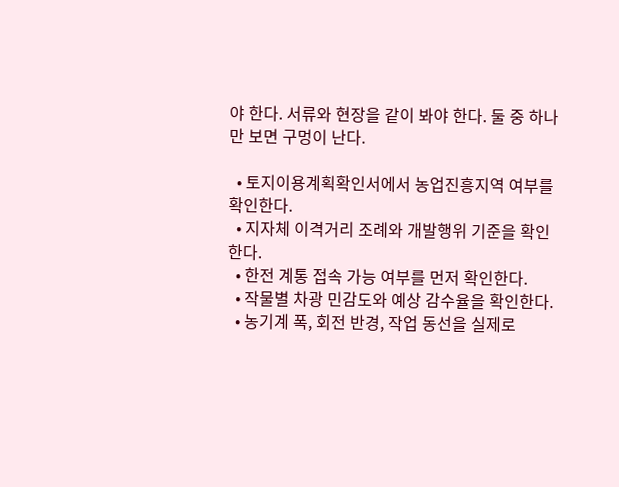야 한다. 서류와 현장을 같이 봐야 한다. 둘 중 하나만 보면 구멍이 난다.

  • 토지이용계획확인서에서 농업진흥지역 여부를 확인한다.
  • 지자체 이격거리 조례와 개발행위 기준을 확인한다.
  • 한전 계통 접속 가능 여부를 먼저 확인한다.
  • 작물별 차광 민감도와 예상 감수율을 확인한다.
  • 농기계 폭, 회전 반경, 작업 동선을 실제로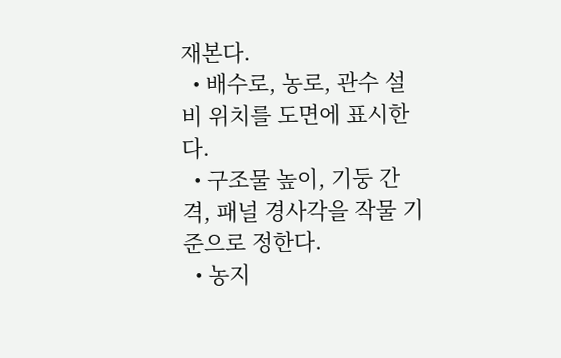재본다.
  • 배수로, 농로, 관수 설비 위치를 도면에 표시한다.
  • 구조물 높이, 기둥 간격, 패널 경사각을 작물 기준으로 정한다.
  • 농지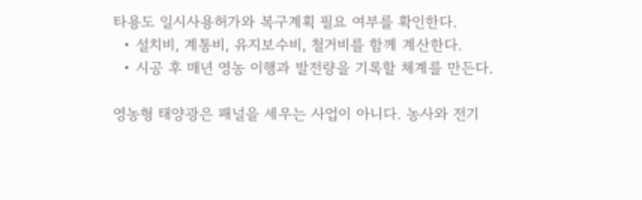타용도 일시사용허가와 복구계획 필요 여부를 확인한다.
  • 설치비, 계통비, 유지보수비, 철거비를 함께 계산한다.
  • 시공 후 매년 영농 이행과 발전량을 기록할 체계를 만든다.

영농형 태양광은 패널을 세우는 사업이 아니다. 농사와 전기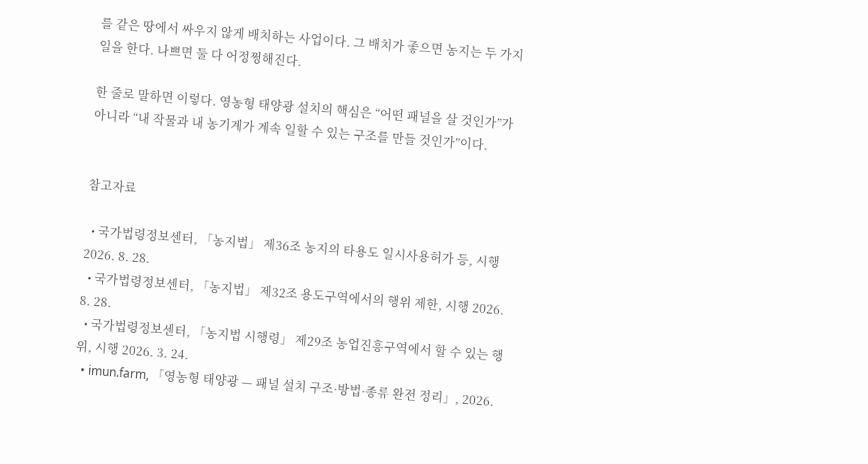를 같은 땅에서 싸우지 않게 배치하는 사업이다. 그 배치가 좋으면 농지는 두 가지 일을 한다. 나쁘면 둘 다 어정쩡해진다.

한 줄로 말하면 이렇다. 영농형 태양광 설치의 핵심은 “어떤 패널을 살 것인가”가 아니라 “내 작물과 내 농기계가 계속 일할 수 있는 구조를 만들 것인가”이다.


참고자료

  • 국가법령정보센터, 「농지법」 제36조 농지의 타용도 일시사용허가 등, 시행 2026. 8. 28.
  • 국가법령정보센터, 「농지법」 제32조 용도구역에서의 행위 제한, 시행 2026. 8. 28.
  • 국가법령정보센터, 「농지법 시행령」 제29조 농업진흥구역에서 할 수 있는 행위, 시행 2026. 3. 24.
  • imun.farm, 「영농형 태양광 — 패널 설치 구조·방법·종류 완전 정리」, 2026.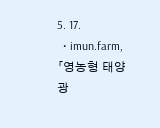5. 17.
  • imun.farm, 「영농형 태양광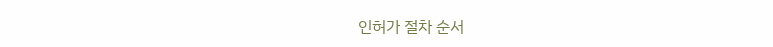인허가 절차 순서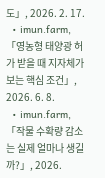도」, 2026. 2. 17.
  • imun.farm, 「영농형 태양광 허가 받을 때 지자체가 보는 핵심 조건」, 2026. 6. 8.
  • imun.farm, 「작물 수확량 감소는 실제 얼마나 생길까?」, 2026.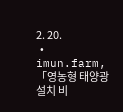2. 20.
  • imun.farm, 「영농형 태양광 설치 비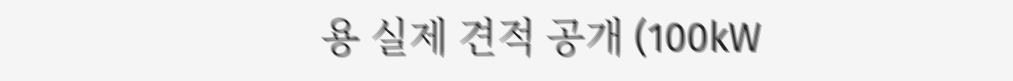용 실제 견적 공개 (100kW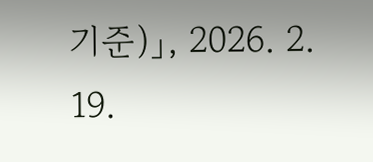기준)」, 2026. 2. 19.